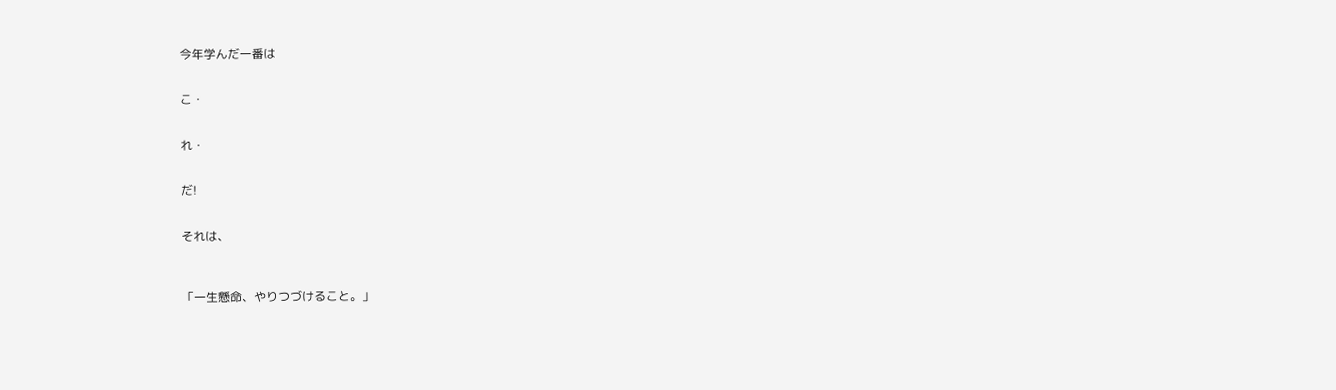今年学んだ一番は


こ・


れ・


だ!


それは、



「一生懸命、やりつづけること。」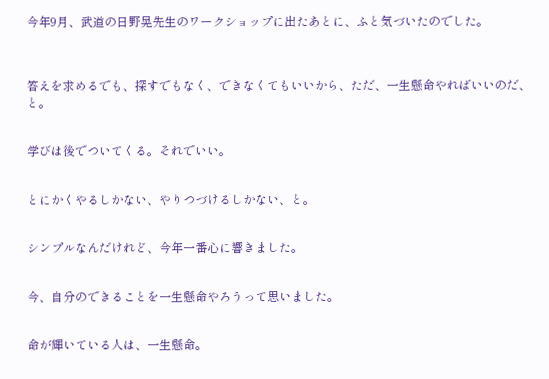今年9月、武道の日野晃先生のワークショップに出たあとに、ふと気づいたのでした。



答えを求めるでも、探すでもなく、できなくてもいいから、ただ、一生懸命やればいいのだ、と。


学びは後でついてくる。それでいい。


とにかくやるしかない、やりつづけるしかない、と。


シンプルなんだけれど、今年一番心に響きました。


今、自分のできることを一生懸命やろうって思いました。


命が輝いている人は、一生懸命。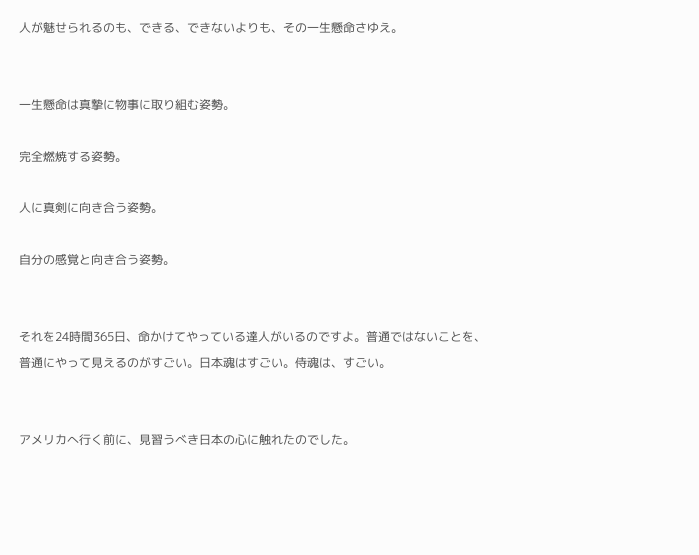人が魅せられるのも、できる、できないよりも、その一生懸命さゆえ。


一生懸命は真摯に物事に取り組む姿勢。

完全燃焼する姿勢。

人に真剣に向き合う姿勢。

自分の感覚と向き合う姿勢。


それを24時間365日、命かけてやっている達人がいるのですよ。普通ではないことを、
普通にやって見えるのがすごい。日本魂はすごい。侍魂は、すごい。


アメリカへ行く前に、見習うべき日本の心に触れたのでした。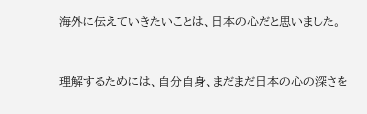海外に伝えていきたいことは、日本の心だと思いました。


理解するためには、自分自身、まだまだ日本の心の深さを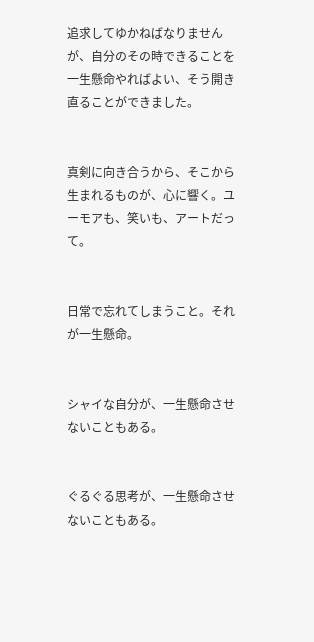追求してゆかねばなりませんが、自分のその時できることを一生懸命やればよい、そう開き直ることができました。


真剣に向き合うから、そこから生まれるものが、心に響く。ユーモアも、笑いも、アートだって。


日常で忘れてしまうこと。それが一生懸命。


シャイな自分が、一生懸命させないこともある。


ぐるぐる思考が、一生懸命させないこともある。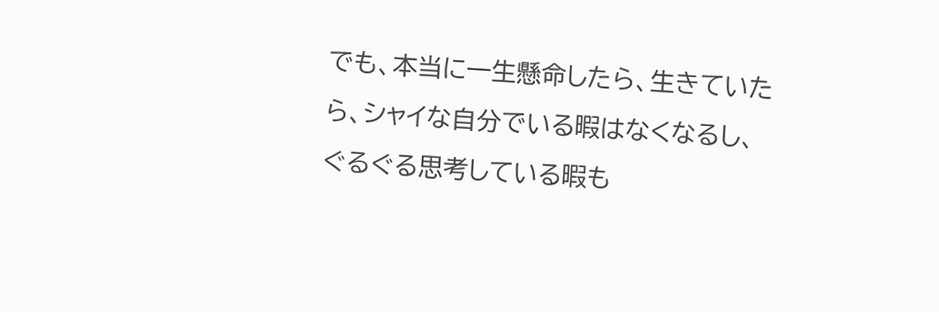でも、本当に一生懸命したら、生きていたら、シャイな自分でいる暇はなくなるし、ぐるぐる思考している暇も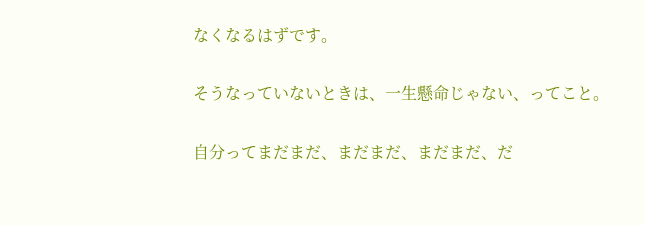なくなるはずです。


そうなっていないときは、一生懸命じゃない、ってこと。


自分ってまだまだ、まだまだ、まだまだ、だ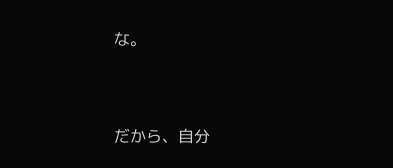な。


だから、自分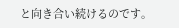と向き合い続けるのです。